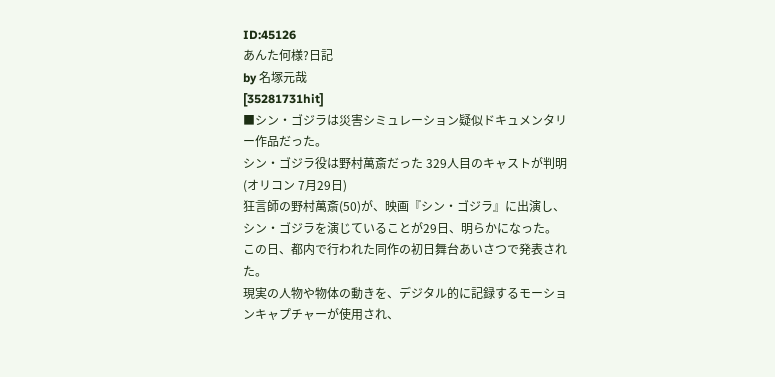ID:45126
あんた何様?日記
by 名塚元哉
[35281731hit]
■シン・ゴジラは災害シミュレーション疑似ドキュメンタリー作品だった。
シン・ゴジラ役は野村萬斎だった 329人目のキャストが判明(オリコン 7月29日)
狂言師の野村萬斎(50)が、映画『シン・ゴジラ』に出演し、
シン・ゴジラを演じていることが29日、明らかになった。
この日、都内で行われた同作の初日舞台あいさつで発表された。
現実の人物や物体の動きを、デジタル的に記録するモーションキャプチャーが使用され、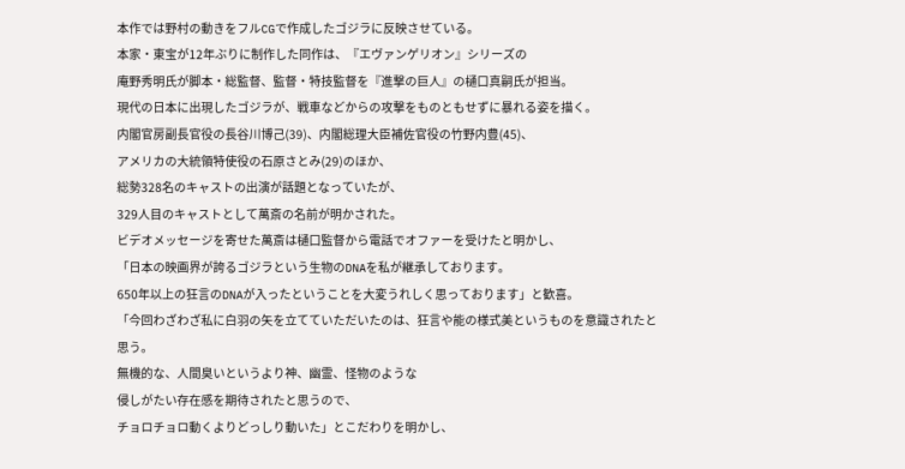本作では野村の動きをフルCGで作成したゴジラに反映させている。
本家・東宝が12年ぶりに制作した同作は、『エヴァンゲリオン』シリーズの
庵野秀明氏が脚本・総監督、監督・特技監督を『進撃の巨人』の樋口真嗣氏が担当。
現代の日本に出現したゴジラが、戦車などからの攻撃をものともせずに暴れる姿を描く。
内閣官房副長官役の長谷川博己(39)、内閣総理大臣補佐官役の竹野内豊(45)、
アメリカの大統領特使役の石原さとみ(29)のほか、
総勢328名のキャストの出演が話題となっていたが、
329人目のキャストとして萬斎の名前が明かされた。
ビデオメッセージを寄せた萬斎は樋口監督から電話でオファーを受けたと明かし、
「日本の映画界が誇るゴジラという生物のDNAを私が継承しております。
650年以上の狂言のDNAが入ったということを大変うれしく思っております」と歓喜。
「今回わざわざ私に白羽の矢を立てていただいたのは、狂言や能の様式美というものを意識されたと思う。
無機的な、人間臭いというより神、幽霊、怪物のような
侵しがたい存在感を期待されたと思うので、
チョロチョロ動くよりどっしり動いた」とこだわりを明かし、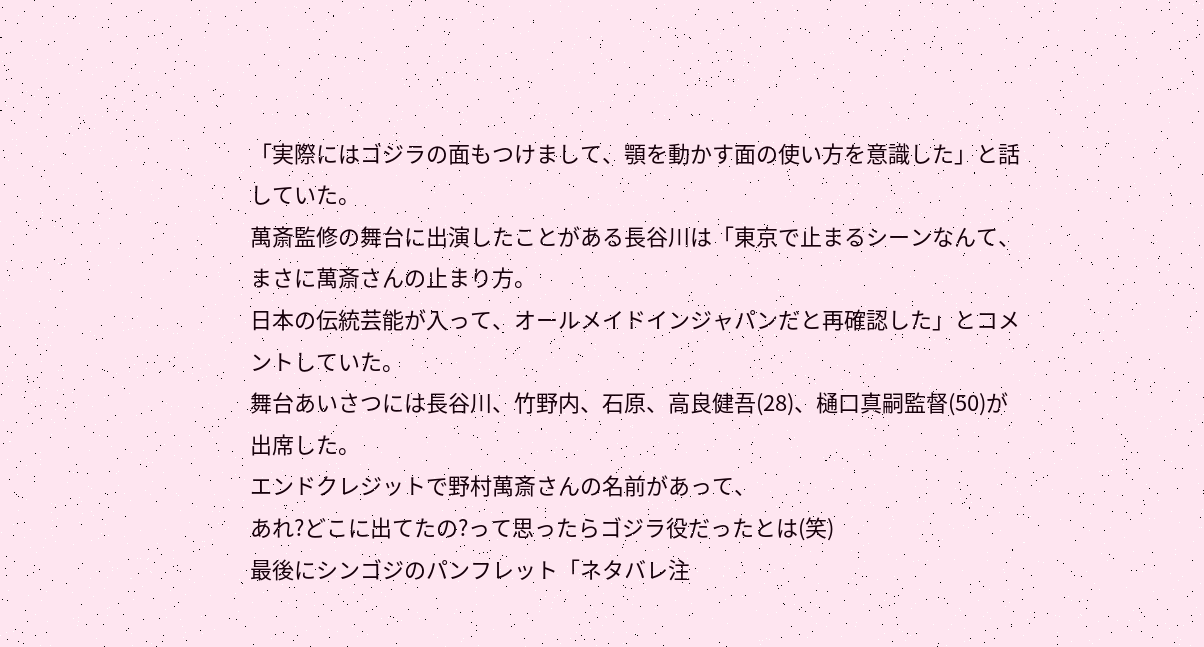「実際にはゴジラの面もつけまして、顎を動かす面の使い方を意識した」と話していた。
萬斎監修の舞台に出演したことがある長谷川は「東京で止まるシーンなんて、
まさに萬斎さんの止まり方。
日本の伝統芸能が入って、オールメイドインジャパンだと再確認した」とコメントしていた。
舞台あいさつには長谷川、竹野内、石原、高良健吾(28)、樋口真嗣監督(50)が出席した。
エンドクレジットで野村萬斎さんの名前があって、
あれ?どこに出てたの?って思ったらゴジラ役だったとは(笑)
最後にシンゴジのパンフレット「ネタバレ注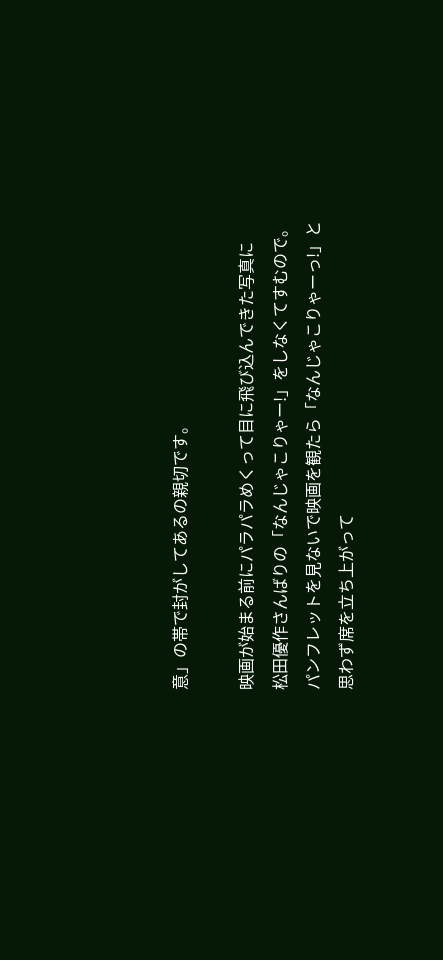意」の帯で封がしてあるの親切です。

映画が始まる前にパラパラめくって目に飛び込んできた写真に
松田優作さんばりの「なんじゃこりゃー!」をしなくてすむので。
パンフレットを見ないで映画を観たら「なんじゃこりゃーっ!」と
思わず席を立ち上がって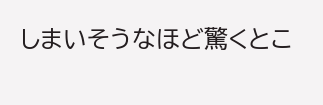しまいそうなほど驚くとこ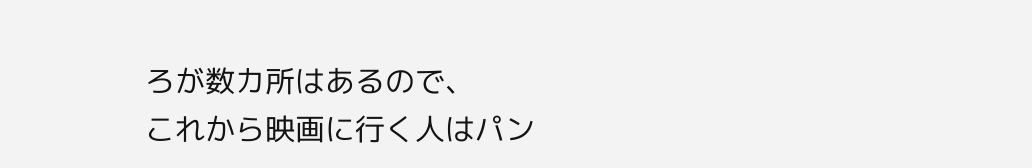ろが数カ所はあるので、
これから映画に行く人はパン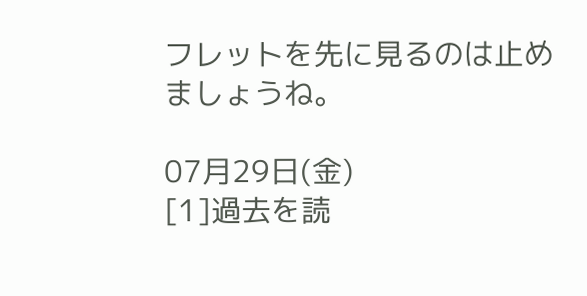フレットを先に見るのは止めましょうね。

07月29日(金)
[1]過去を読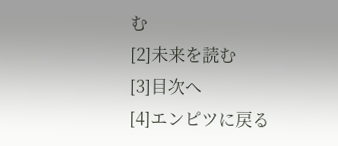む
[2]未来を読む
[3]目次へ
[4]エンピツに戻る